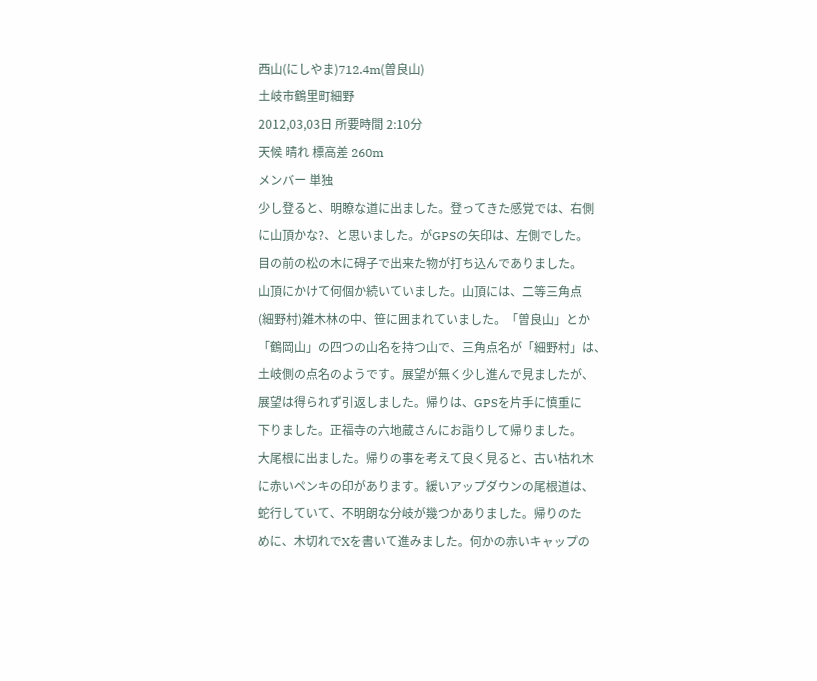西山(にしやま)712.4m(曽良山)
土岐市鶴里町細野
2012,03,03日 所要時間 2:10分
天候 晴れ 標高差 260m
メンバー 単独
少し登ると、明瞭な道に出ました。登ってきた感覚では、右側
に山頂かな?、と思いました。がGPSの矢印は、左側でした。
目の前の松の木に碍子で出来た物が打ち込んでありました。
山頂にかけて何個か続いていました。山頂には、二等三角点
(細野村)雑木林の中、笹に囲まれていました。「曽良山」とか
「鶴岡山」の四つの山名を持つ山で、三角点名が「細野村」は、
土岐側の点名のようです。展望が無く少し進んで見ましたが、
展望は得られず引返しました。帰りは、GPSを片手に慎重に
下りました。正福寺の六地蔵さんにお詣りして帰りました。
大尾根に出ました。帰りの事を考えて良く見ると、古い枯れ木
に赤いペンキの印があります。緩いアップダウンの尾根道は、
蛇行していて、不明朗な分岐が幾つかありました。帰りのた
めに、木切れでXを書いて進みました。何かの赤いキャップの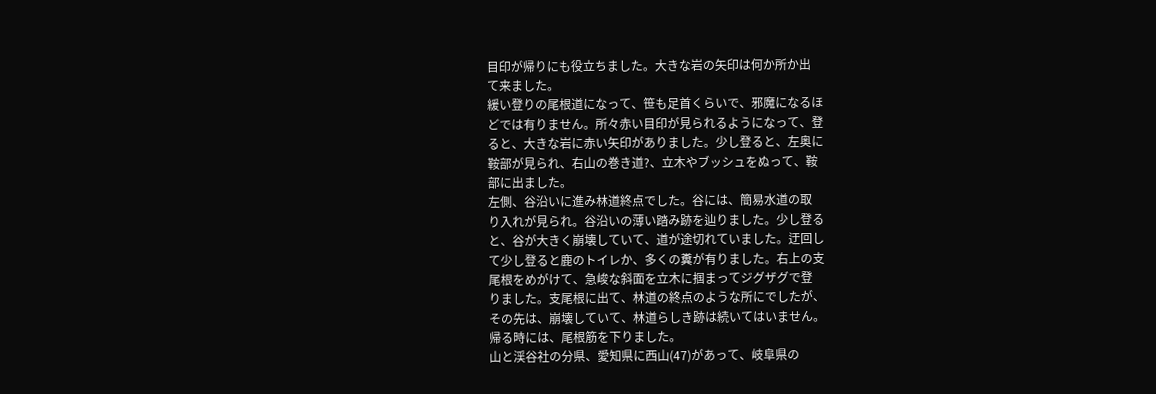目印が帰りにも役立ちました。大きな岩の矢印は何か所か出
て来ました。
緩い登りの尾根道になって、笹も足首くらいで、邪魔になるほ
どでは有りません。所々赤い目印が見られるようになって、登
ると、大きな岩に赤い矢印がありました。少し登ると、左奥に
鞍部が見られ、右山の巻き道?、立木やブッシュをぬって、鞍
部に出ました。
左側、谷沿いに進み林道終点でした。谷には、簡易水道の取
り入れが見られ。谷沿いの薄い踏み跡を辿りました。少し登る
と、谷が大きく崩壊していて、道が途切れていました。迂回し
て少し登ると鹿のトイレか、多くの糞が有りました。右上の支
尾根をめがけて、急峻な斜面を立木に掴まってジグザグで登
りました。支尾根に出て、林道の終点のような所にでしたが、
その先は、崩壊していて、林道らしき跡は続いてはいません。
帰る時には、尾根筋を下りました。
山と渓谷社の分県、愛知県に西山(47)があって、岐阜県の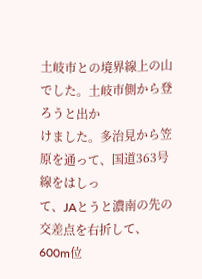土岐市との境界線上の山でした。土岐市側から登ろうと出か
けました。多治見から笠原を通って、国道363号線をはしっ
て、JAとうと濃南の先の交差点を右折して、600m位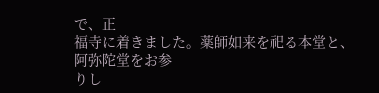で、正
福寺に着きました。薬師如来を祀る本堂と、阿弥陀堂をお参
りし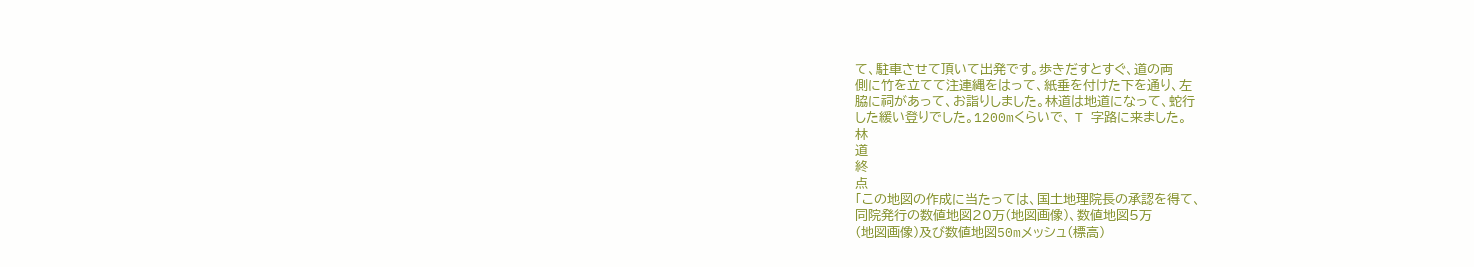て、駐車させて頂いて出発です。歩きだすとすぐ、道の両
側に竹を立てて注連縄をはって、紙垂を付けた下を通り、左
脇に祠があって、お詣りしました。林道は地道になって、蛇行
した緩い登りでした。1200mくらいで、 T 字路に来ました。
林
道
終
点
「この地図の作成に当たっては、国土地理院長の承認を得て、
同院発行の数値地図20万(地図画像)、数値地図5万
(地図画像)及び数値地図50mメッシュ(標高)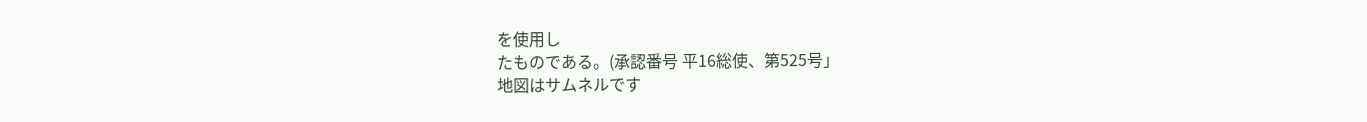を使用し
たものである。(承認番号 平16総使、第525号」
地図はサムネルです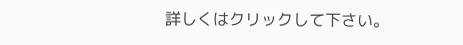詳しくはクリックして下さい。